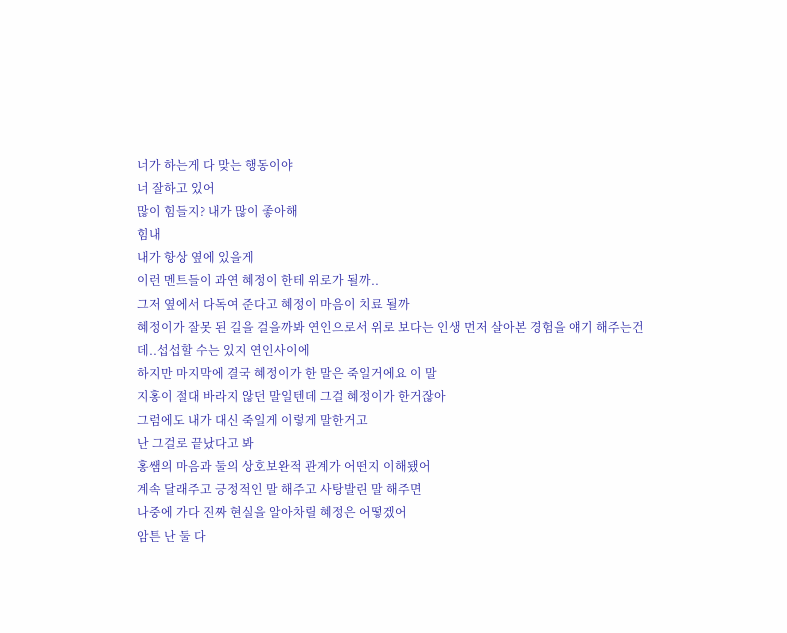너가 하는게 다 맞는 행동이야
너 잘하고 있어
많이 힘들지? 내가 많이 좋아해
힘내
내가 항상 옆에 있을게
이런 멘트들이 과연 혜정이 한테 위로가 될까..
그저 옆에서 다독여 준다고 혜정이 마음이 치료 될까
혜정이가 잘못 된 길을 걸을까봐 연인으로서 위로 보다는 인생 먼저 살아본 경험을 얘기 해주는건데..섭섭할 수는 있지 연인사이에
하지만 마지막에 결국 혜정이가 한 말은 죽일거에요 이 말
지홍이 절대 바라지 않던 말일텐데 그걸 혜정이가 한거잖아
그럼에도 내가 대신 죽일게 이렇게 말한거고
난 그걸로 끝났다고 봐
홍쌤의 마음과 둘의 상호보완적 관계가 어떤지 이해됐어
계속 달래주고 긍정적인 말 해주고 사탕발린 말 해주면
나중에 가다 진짜 현실을 알아차릴 혜정은 어떻겠어
암튼 난 둘 다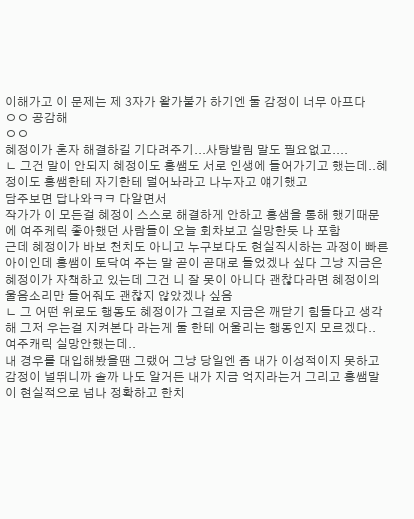이해가고 이 문제는 제 3자가 왈가불가 하기엔 둘 감정이 너무 아프다
ㅇㅇ 공감해
ㅇㅇ
혜정이가 혼자 해결하길 기다려주기...사탕발림 말도 필요없고....
ㄴ 그건 말이 안되지 혜정이도 홍쌤도 서로 인생에 들어가기고 했는데..혜정이도 홍쌤한테 자기한테 덜어놔라고 나누자고 얘기했고
담주보면 답나와ㅋㅋ 다알면서
작가가 이 모든걸 혜정이 스스로 해결하게 안하고 홍샘을 통해 했기때문에 여주케릭 좋아했던 사람들이 오늘 회차보고 실망한듯 나 포함
근데 혜정이가 바보 천치도 아니고 누구보다도 현실직시하는 과정이 빠른 아이인데 홍쌤이 토닥여 주는 말 곧이 곧대로 들었겠나 싶다 그냥 지금은 혜정이가 자책하고 있는데 그건 니 잘 못이 아니다 괜찮다라면 혜정이의 울음소리만 들어줘도 괜찮지 않았겠나 싶음
ㄴ 그 어떤 위로도 행동도 혜정이가 그걸로 지금은 깨닫기 힘들다고 생각해 그저 우는걸 지켜본다 라는게 둘 한테 어울리는 행동인지 모르겠다..
여주캐릭 실망안했는데..
내 경우를 대입해봤을땐 그랬어 그냥 당일엔 좀 내가 이성적이지 못하고 감정이 널뛰니까 솔까 나도 알거든 내가 지금 억지라는거 그리고 홍쌤말이 현실적으로 넘나 정확하고 한치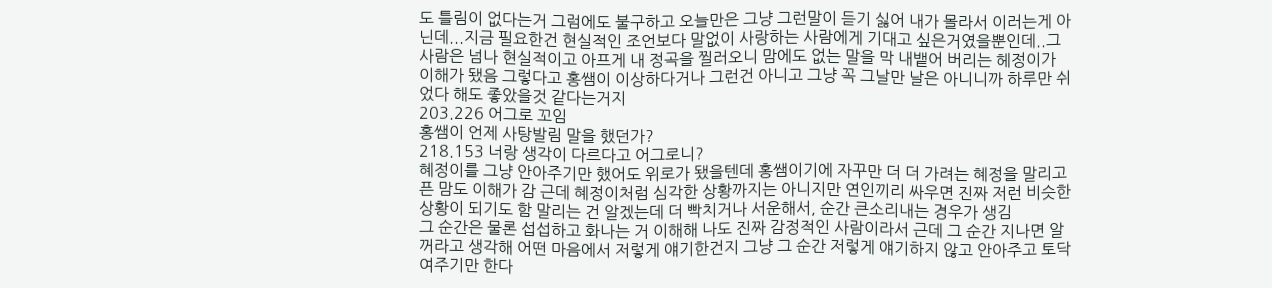도 틀림이 없다는거 그럼에도 불구하고 오늘만은 그냥 그런말이 듣기 싫어 내가 몰라서 이러는게 아닌데...지금 필요한건 현실적인 조언보다 말없이 사랑하는 사람에게 기대고 싶은거였을뿐인데..그사람은 넘나 현실적이고 아프게 내 정곡을 찔러오니 맘에도 없는 말을 막 내뱉어 버리는 헤정이가 이해가 됐음 그렇다고 홍쌤이 이상하다거나 그런건 아니고 그냥 꼭 그날만 날은 아니니까 하루만 쉬었다 해도 좋았을것 같다는거지
203.226 어그로 꼬임
홍쌤이 언제 사탕발림 말을 했던가?
218.153 너랑 생각이 다르다고 어그로니?
혜정이를 그냥 안아주기만 했어도 위로가 됐을텐데 홍쌤이기에 자꾸만 더 더 가려는 혜정을 말리고픈 맘도 이해가 감 근데 혜정이처럼 심각한 상황까지는 아니지만 연인끼리 싸우면 진짜 저런 비슷한 상황이 되기도 함 말리는 건 알겠는데 더 빡치거나 서운해서, 순간 큰소리내는 경우가 생김
그 순간은 물론 섭섭하고 화나는 거 이해해 나도 진짜 감정적인 사람이라서 근데 그 순간 지나면 알꺼라고 생각해 어떤 마음에서 저렇게 얘기한건지 그냥 그 순간 저렇게 얘기하지 않고 안아주고 토닥여주기만 한다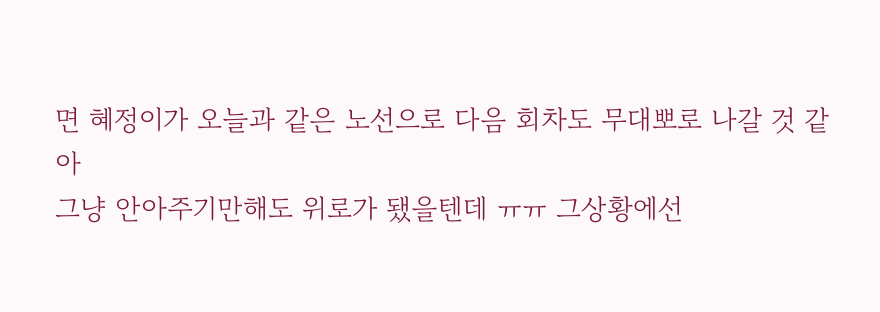면 혜정이가 오늘과 같은 노선으로 다음 회차도 무대뽀로 나갈 것 같아
그냥 안아주기만해도 위로가 됐을텐데 ㅠㅠ 그상황에선